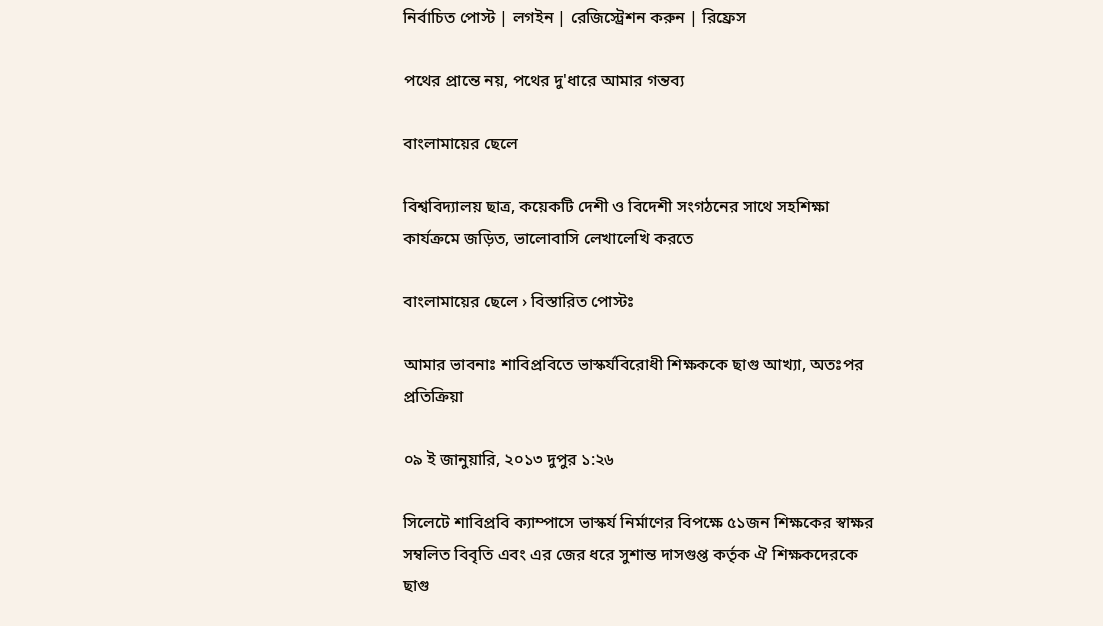নির্বাচিত পোস্ট | লগইন | রেজিস্ট্রেশন করুন | রিফ্রেস

পথের প্রান্তে নয়, পথের দু'ধারে আমার গন্তব্য

বাংলামায়ের ছেলে

বিশ্ববিদ্যালয় ছাত্র, কয়েকটি দেশী ও বিদেশী সংগঠনের সাথে সহশিক্ষা কার্যক্রমে জড়িত, ভালোবাসি লেখালেখি করতে

বাংলামায়ের ছেলে › বিস্তারিত পোস্টঃ

আমার ভাবনাঃ শাবিপ্রবিতে ভাস্কর্যবিরোধী শিক্ষককে ছাগু আখ্যা, অতঃপর প্রতিক্রিয়া

০৯ ই জানুয়ারি, ২০১৩ দুপুর ১:২৬

সিলেটে শাবিপ্রবি ক্যাম্পাসে ভাস্কর্য নির্মাণের বিপক্ষে ৫১জন শিক্ষকের স্বাক্ষর সম্বলিত বিবৃতি এবং এর জের ধরে সুশান্ত দাসগুপ্ত কর্তৃক ঐ শিক্ষকদেরকে ছাগু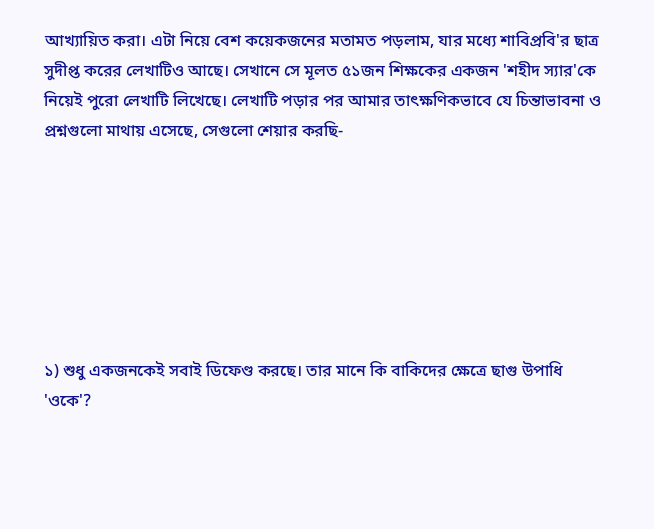আখ্যায়িত করা। এটা নিয়ে বেশ কয়েকজনের মতামত পড়লাম, যার মধ্যে শাবিপ্রবি'র ছাত্র সুদীপ্ত করের লেখাটিও আছে। সেখানে সে মূলত ৫১জন শিক্ষকের একজন 'শহীদ স্যার'কে নিয়েই পুরো লেখাটি লিখেছে। লেখাটি পড়ার পর আমার তাৎক্ষণিকভাবে যে চিন্তাভাবনা ও প্রশ্নগুলো মাথায় এসেছে, সেগুলো শেয়ার করছি-







১) শুধু একজনকেই সবাই ডিফেণ্ড করছে। তার মানে কি বাকিদের ক্ষেত্রে ছাগু উপাধি 'ওকে'?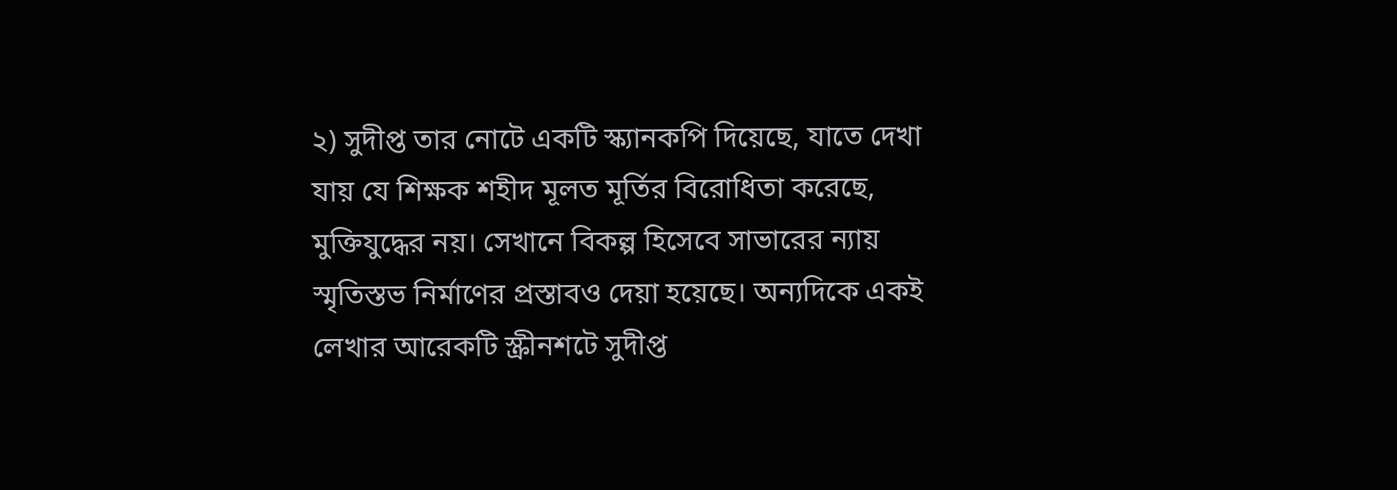২) সুদীপ্ত তার নোটে একটি স্ক্যানকপি দিয়েছে, যাতে দেখা যায় যে শিক্ষক শহীদ মূলত মূর্তির বিরোধিতা করেছে, মুক্তিযুদ্ধের নয়। সেখানে বিকল্প হিসেবে সাভারের ন্যায় স্মৃতিস্তভ নির্মাণের প্রস্তাবও দেয়া হয়েছে। অন্যদিকে একই লেখার আরেকটি স্ক্রীনশটে সুদীপ্ত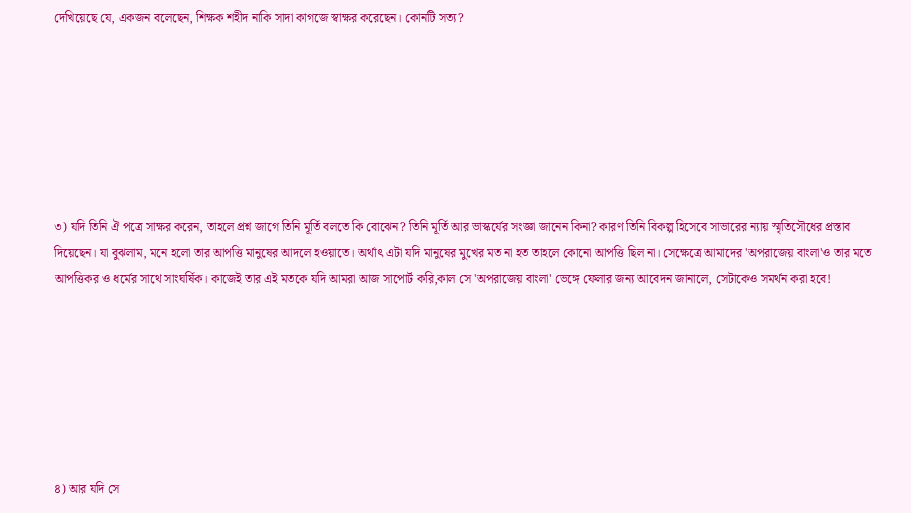দেখিয়েছে যে, একজন বলেছেন, শিক্ষক শহীদ নাকি সাদা কাগজে স্বাক্ষর করেছেন। কোনটি সত্য?







৩) যদি তিনি ঐ পত্রে সাক্ষর করেন, তাহলে প্রশ্ন জাগে তিনি মূর্তি বলতে কি বোঝেন? তিনি মূর্তি আর ভাস্কর্যের সংজ্ঞা জানেন কিনা? কারণ তিনি বিকল্প হিসেবে সাভারের ন্যায় স্মৃতিসৌধের প্রস্তাব দিয়েছেন। যা বুঝলাম, মনে হলো তার আপত্তি মানুষের আদলে হওয়াতে। অর্থাৎ এটা যদি মানুষের মুখের মত না হত তাহলে কোনো আপত্তি ছিল না। সেক্ষেত্রে আমাদের 'অপরাজেয় বাংলা'ও তার মতে আপত্তিকর ও ধর্মের সাথে সাংঘর্ষিক। কাজেই তার এই মতকে যদি আমরা আজ সাপোর্ট করি,কাল সে 'অপরাজেয় বাংলা' ভেঙ্গে ফেলার জন্য আবেদন জানালে, সেটাকেও সমর্থন করা হবে!







৪) আর যদি সে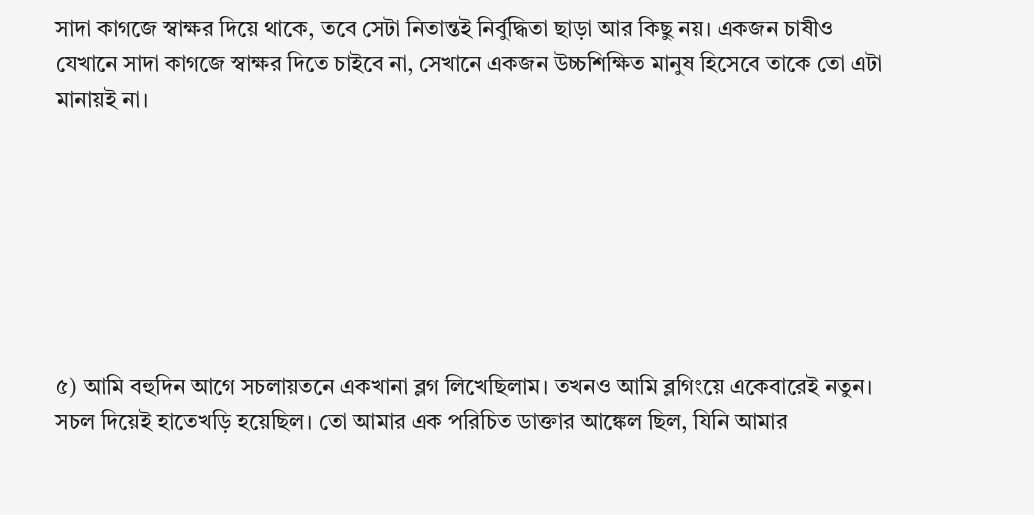সাদা কাগজে স্বাক্ষর দিয়ে থাকে, তবে সেটা নিতান্তই নির্বুদ্ধিতা ছাড়া আর কিছু নয়। একজন চাষীও যেখানে সাদা কাগজে স্বাক্ষর দিতে চাইবে না, সেখানে একজন উচ্চশিক্ষিত মানুষ হিসেবে তাকে তো এটা মানায়ই না।







৫) আমি বহুদিন আগে সচলায়তনে একখানা ব্লগ লিখেছিলাম। তখনও আমি ব্লগিংয়ে একেবারেই নতুন। সচল দিয়েই হাতেখড়ি হয়েছিল। তো আমার এক পরিচিত ডাক্তার আঙ্কেল ছিল, যিনি আমার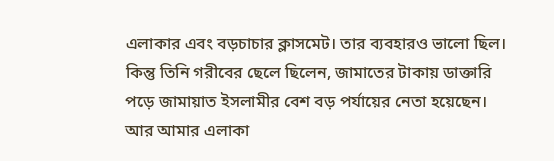এলাকার এবং বড়চাচার ক্লাসমেট। তার ব্যবহারও ভালো ছিল। কিন্তু তিনি গরীবের ছেলে ছিলেন, জামাতের টাকায় ডাক্তারি পড়ে জামায়াত ইসলামীর বেশ বড় পর্যায়ের নেতা হয়েছেন। আর আমার এলাকা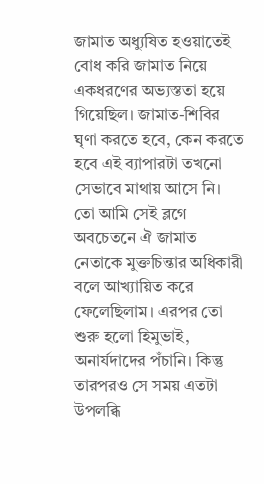জামাত অধ্যুষিত হওয়াতেই বোধ করি জামাত নিয়ে একধরণের অভ্যস্ততা হয়ে গিয়েছিল। জামাত-শিবির ঘৃণা করতে হবে, কেন করতে হবে এই ব্যাপারটা তখনো সেভাবে মাথায় আসে নি। তো আমি সেই ব্লগে অবচেতনে ঐ জামাত নেতাকে মুক্তচিন্তার অধিকারী বলে আখ্যায়িত করে ফেলেছিলাম। এরপর তো শুরু হলো হিমুভাই, অনার্যদাদের পঁচানি। কিন্তু তারপরও সে সময় এতটা উপলব্ধি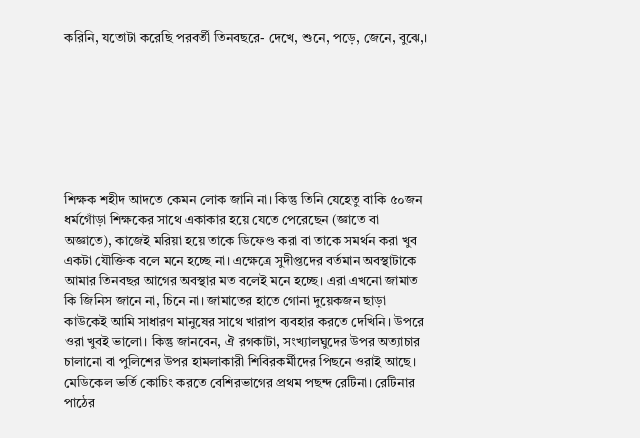করিনি, যতোটা করেছি পরবর্তী তিনবছরে- দেখে, শুনে, পড়ে, জেনে, বুঝে,।







শিক্ষক শহীদ আদতে কেমন লোক জানি না। কিন্তু তিনি যেহেতু বাকি ৫০জন ধর্মগোঁড়া শিক্ষকের সাথে একাকার হয়ে যেতে পেরেছেন (জ্ঞাতে বা অজ্ঞাতে), কাজেই মরিয়া হয়ে তাকে ডিফেণ্ড করা বা তাকে সমর্থন করা খুব একটা যৌক্তিক বলে মনে হচ্ছে না। এক্ষেত্রে সুদীপ্তদের বর্তমান অবস্থাটাকে আমার তিনবছর আগের অবস্থার মত বলেই মনে হচ্ছে। এরা এখনো জামাত কি জিনিস জানে না, চিনে না। জামাতের হাতে গোনা দুয়েকজন ছাড়া কাউকেই আমি সাধারণ মানুষের সাথে খারাপ ব্যবহার করতে দেখিনি। উপরে ওরা খুবই ভালো। কিন্তু জানবেন, ঐ রগকাটা, সংখ্যালঘুদের উপর অত্যাচার চালানো বা পুলিশের উপর হামলাকারী শিবিরকর্মীদের পিছনে ওরাই আছে। মেডিকেল ভর্তি কোচিং করতে বেশিরভাগের প্রথম পছন্দ রেটিনা। রেটিনার পাঠের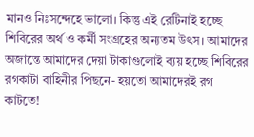মানও নিঃসন্দেহে ভালো। কিন্তু এই রেটিনাই হচ্ছে শিবিরের অর্থ ও কর্মী সংগ্রহের অন্যতম উৎস। আমাদের অজান্তে আমাদের দেয়া টাকাগুলোই ব্যয় হচ্ছে শিবিরের রগকাটা বাহিনীর পিছনে- হয়তো আমাদেরই রগ কাটতে!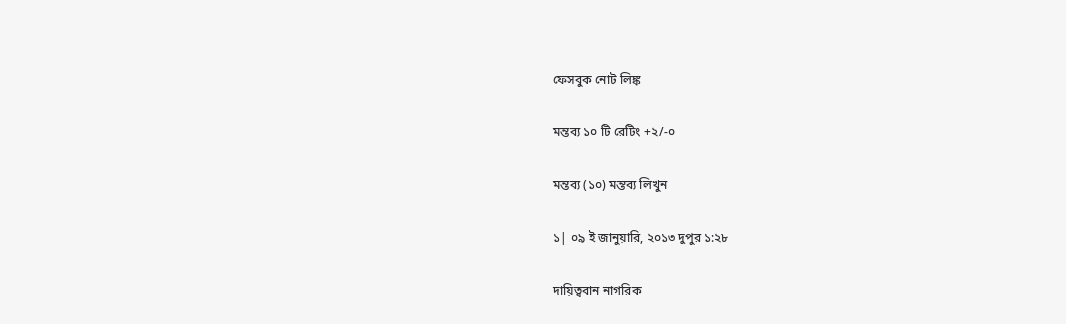ফেসবুক নোট লিঙ্ক

মন্তব্য ১০ টি রেটিং +২/-০

মন্তব্য (১০) মন্তব্য লিখুন

১| ০৯ ই জানুয়ারি, ২০১৩ দুপুর ১:২৮

দায়িত্ববান নাগরিক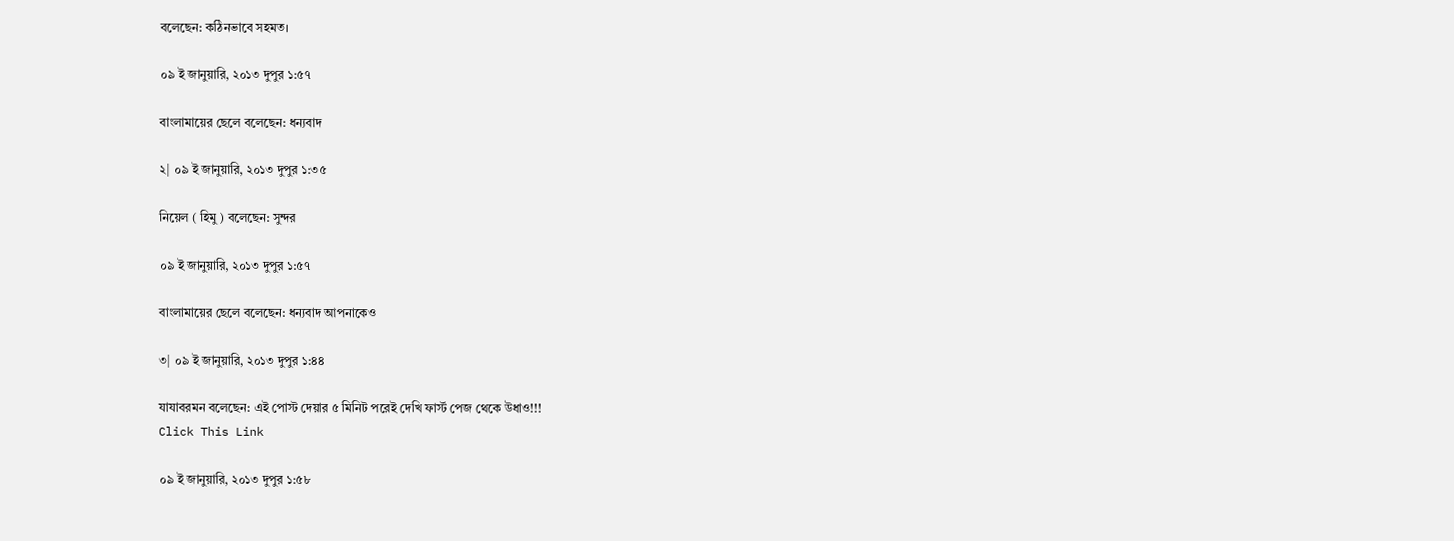বলেছেন: কঠিনভাবে সহমত।

০৯ ই জানুয়ারি, ২০১৩ দুপুর ১:৫৭

বাংলামায়ের ছেলে বলেছেন: ধন্যবাদ

২| ০৯ ই জানুয়ারি, ২০১৩ দুপুর ১:৩৫

নিয়েল ( হিমু ) বলেছেন: সুন্দর

০৯ ই জানুয়ারি, ২০১৩ দুপুর ১:৫৭

বাংলামায়ের ছেলে বলেছেন: ধন্যবাদ আপনাকেও

৩| ০৯ ই জানুয়ারি, ২০১৩ দুপুর ১:৪৪

যাযাবরমন বলেছেন: এই পোস্ট দেয়ার ৫ মিনিট পরেই দেখি ফার্স্ট পেজ থেকে উধাও!!!
Click This Link

০৯ ই জানুয়ারি, ২০১৩ দুপুর ১:৫৮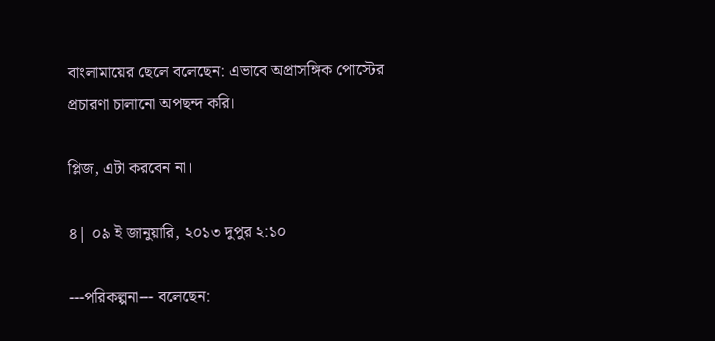বাংলামায়ের ছেলে বলেছেন: এভাবে অপ্রাসঙ্গিক পোস্টের প্রচারণা চালানো অপছন্দ করি।

প্লিজ, এটা করবেন না।

৪| ০৯ ই জানুয়ারি, ২০১৩ দুপুর ২:১০

---পরিকল্পনা--- বলেছেন: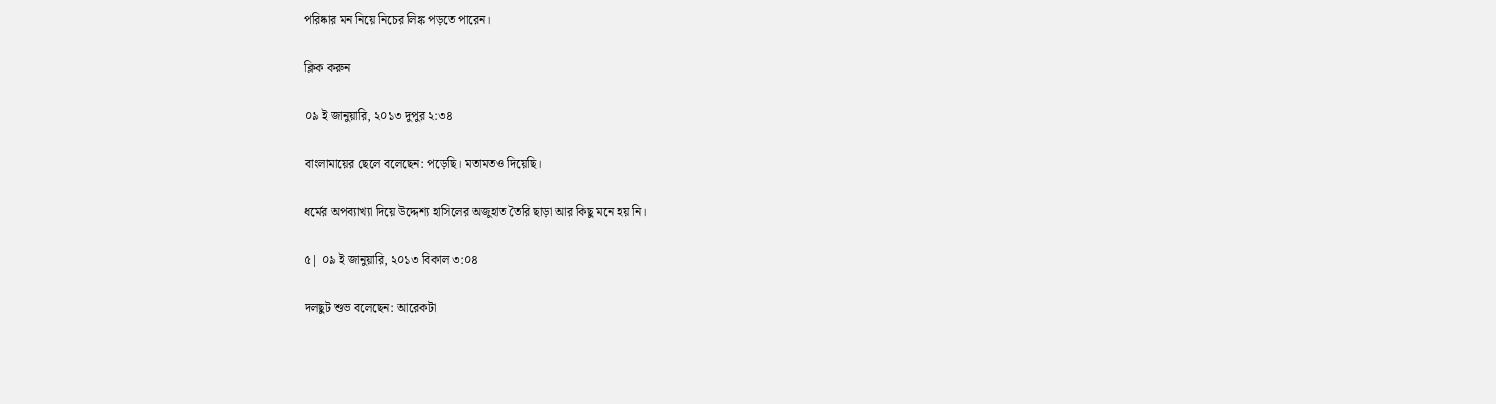পরিষ্কার মন নিয়ে নিচের লিঙ্ক পড়তে পারেন।

ক্লিক করুন

০৯ ই জানুয়ারি, ২০১৩ দুপুর ২:৩৪

বাংলামায়ের ছেলে বলেছেন: পড়েছি। মতামতও দিয়েছি।

ধর্মের অপব্যাখ্যা দিয়ে উদ্দেশ্য হাসিলের অজুহাত তৈরি ছাড়া আর কিছু মনে হয় নি।

৫| ০৯ ই জানুয়ারি, ২০১৩ বিকাল ৩:০৪

দলছুট শুভ বলেছেন: আরেকটা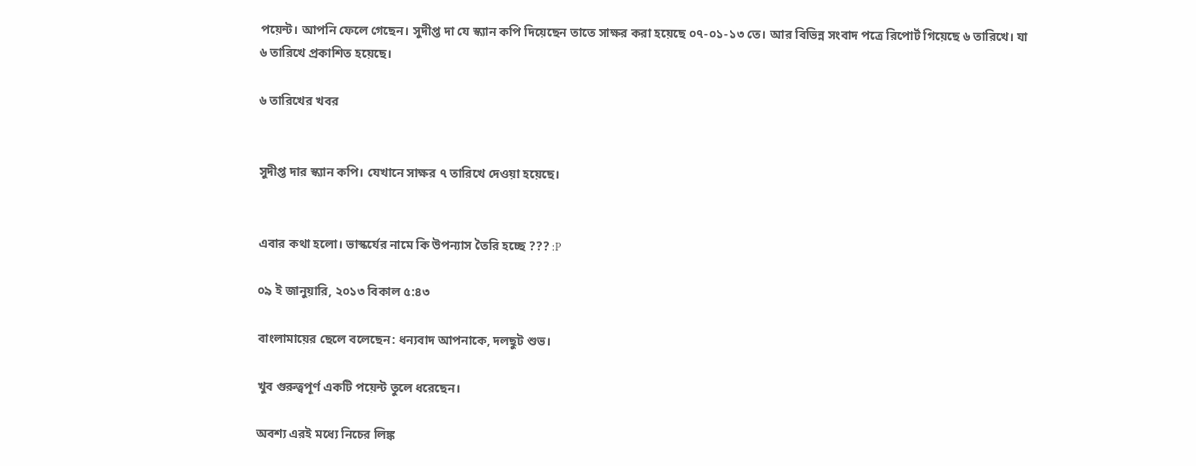পয়েন্ট। আপনি ফেলে গেছেন। সুদীপ্ত দা যে স্ক্যান কপি দিয়েছেন তাতে সাক্ষর করা হয়েছে ০৭-০১-১৩ তে। আর বিভিন্ন সংবাদ পত্রে রিপোর্ট গিয়েছে ৬ তারিখে। যা ৬ তারিখে প্রকাশিত হয়েছে।

৬ তারিখের খবর


সুদীপ্ত দার স্ক্যান কপি। যেখানে সাক্ষর ৭ তারিখে দেওয়া হয়েছে।


এবার কথা হলো। ভাস্কর্যের নামে কি উপন্যাস তৈরি হচ্ছে ??? :P

০৯ ই জানুয়ারি, ২০১৩ বিকাল ৫:৪৩

বাংলামায়ের ছেলে বলেছেন: ধন্যবাদ আপনাকে, দলছুট শুভ।

খুব গুরুত্বপূর্ণ একটি পয়েন্ট তুলে ধরেছেন।

অবশ্য এরই মধ্যে নিচের লিঙ্ক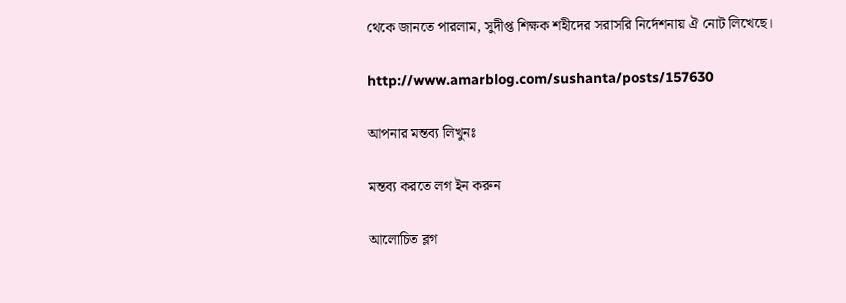থেকে জানতে পারলাম, সুদীপ্ত শিক্ষক শহীদের সরাসরি নির্দেশনায় ঐ নোট লিখেছে।

http://www.amarblog.com/sushanta/posts/157630

আপনার মন্তব্য লিখুনঃ

মন্তব্য করতে লগ ইন করুন

আলোচিত ব্লগ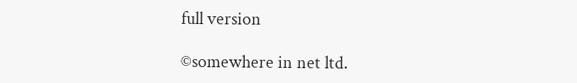full version

©somewhere in net ltd.